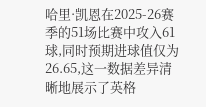哈里·凯恩在2025-26赛季的51场比赛中攻入61球,同时预期进球值仅为26.65,这一数据差异清晰地展示了英格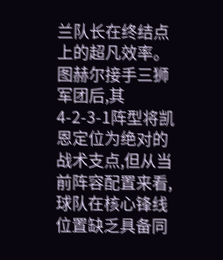兰队长在终结点上的超凡效率。图赫尔接手三狮军团后,其4-2-3-1阵型将凯恩定位为绝对的战术支点,但从当前阵容配置来看,球队在核心锋线位置缺乏具备同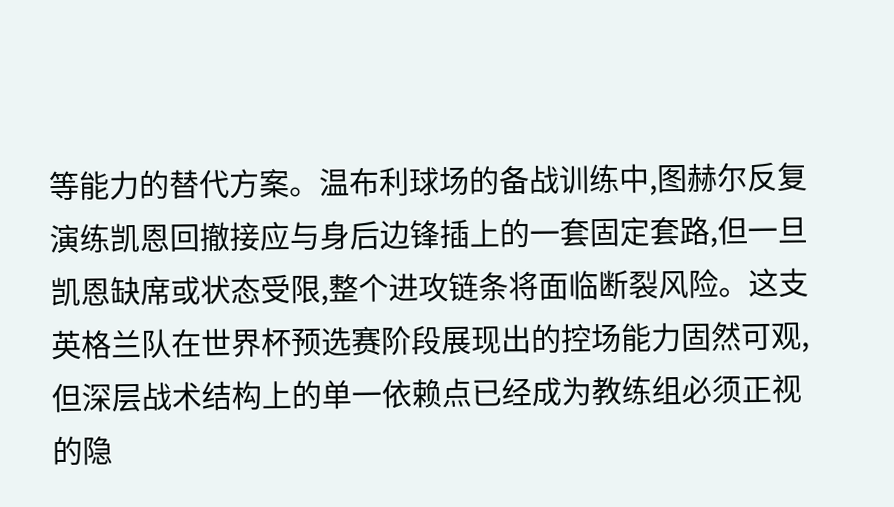等能力的替代方案。温布利球场的备战训练中,图赫尔反复演练凯恩回撤接应与身后边锋插上的一套固定套路,但一旦凯恩缺席或状态受限,整个进攻链条将面临断裂风险。这支英格兰队在世界杯预选赛阶段展现出的控场能力固然可观,但深层战术结构上的单一依赖点已经成为教练组必须正视的隐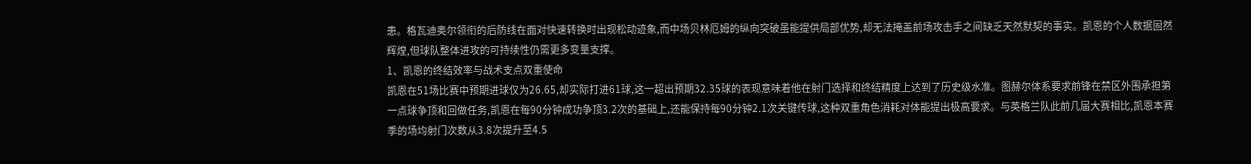患。格瓦迪奥尔领衔的后防线在面对快速转换时出现松动迹象,而中场贝林厄姆的纵向突破虽能提供局部优势,却无法掩盖前场攻击手之间缺乏天然默契的事实。凯恩的个人数据固然辉煌,但球队整体进攻的可持续性仍需更多变量支撑。
1、凯恩的终结效率与战术支点双重使命
凯恩在51场比赛中预期进球仅为26.65,却实际打进61球,这一超出预期32.35球的表现意味着他在射门选择和终结精度上达到了历史级水准。图赫尔体系要求前锋在禁区外围承担第一点球争顶和回做任务,凯恩在每90分钟成功争顶3.2次的基础上,还能保持每90分钟2.1次关键传球,这种双重角色消耗对体能提出极高要求。与英格兰队此前几届大赛相比,凯恩本赛季的场均射门次数从3.8次提升至4.5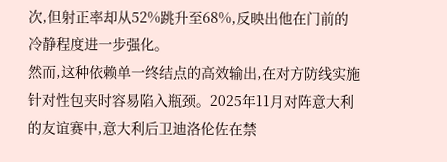次,但射正率却从52%跳升至68%,反映出他在门前的冷静程度进一步强化。
然而,这种依赖单一终结点的高效输出,在对方防线实施针对性包夹时容易陷入瓶颈。2025年11月对阵意大利的友谊赛中,意大利后卫迪洛伦佐在禁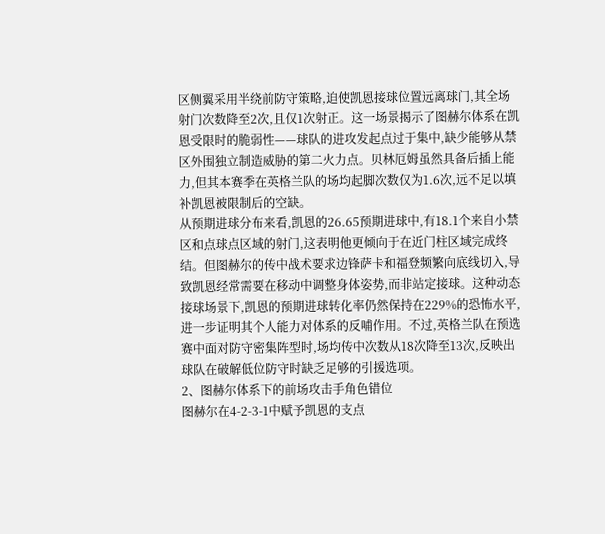区侧翼采用半绕前防守策略,迫使凯恩接球位置远离球门,其全场射门次数降至2次,且仅1次射正。这一场景揭示了图赫尔体系在凯恩受限时的脆弱性——球队的进攻发起点过于集中,缺少能够从禁区外围独立制造威胁的第二火力点。贝林厄姆虽然具备后插上能力,但其本赛季在英格兰队的场均起脚次数仅为1.6次,远不足以填补凯恩被限制后的空缺。
从预期进球分布来看,凯恩的26.65预期进球中,有18.1个来自小禁区和点球点区域的射门,这表明他更倾向于在近门柱区域完成终结。但图赫尔的传中战术要求边锋萨卡和福登频繁向底线切入,导致凯恩经常需要在移动中调整身体姿势,而非站定接球。这种动态接球场景下,凯恩的预期进球转化率仍然保持在229%的恐怖水平,进一步证明其个人能力对体系的反哺作用。不过,英格兰队在预选赛中面对防守密集阵型时,场均传中次数从18次降至13次,反映出球队在破解低位防守时缺乏足够的引援选项。
2、图赫尔体系下的前场攻击手角色错位
图赫尔在4-2-3-1中赋予凯恩的支点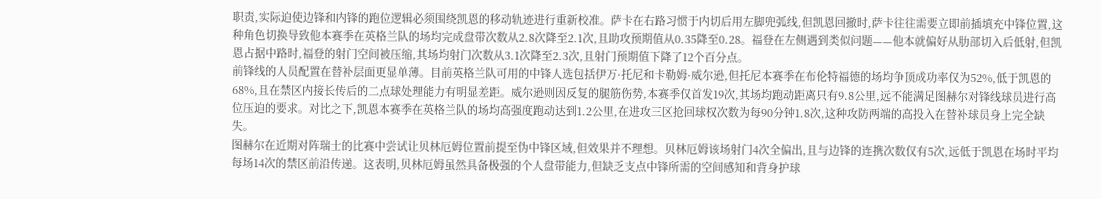职责,实际迫使边锋和内锋的跑位逻辑必须围绕凯恩的移动轨迹进行重新校准。萨卡在右路习惯于内切后用左脚兜弧线,但凯恩回撤时,萨卡往往需要立即前插填充中锋位置,这种角色切换导致他本赛季在英格兰队的场均完成盘带次数从2.8次降至2.1次,且助攻预期值从0.35降至0.28。福登在左侧遇到类似问题——他本就偏好从肋部切入后低射,但凯恩占据中路时,福登的射门空间被压缩,其场均射门次数从3.1次降至2.3次,且射门预期值下降了12个百分点。
前锋线的人员配置在替补层面更显单薄。目前英格兰队可用的中锋人选包括伊万·托尼和卡勒姆·威尔逊,但托尼本赛季在布伦特福德的场均争顶成功率仅为52%,低于凯恩的68%,且在禁区内接长传后的二点球处理能力有明显差距。威尔逊则因反复的腿筋伤势,本赛季仅首发19次,其场均跑动距离只有9.8公里,远不能满足图赫尔对锋线球员进行高位压迫的要求。对比之下,凯恩本赛季在英格兰队的场均高强度跑动达到1.2公里,在进攻三区抢回球权次数为每90分钟1.8次,这种攻防两端的高投入在替补球员身上完全缺失。
图赫尔在近期对阵瑞士的比赛中尝试让贝林厄姆位置前提至伪中锋区域,但效果并不理想。贝林厄姆该场射门4次全偏出,且与边锋的连携次数仅有5次,远低于凯恩在场时平均每场14次的禁区前沿传递。这表明,贝林厄姆虽然具备极强的个人盘带能力,但缺乏支点中锋所需的空间感知和背身护球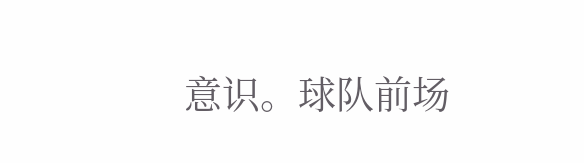意识。球队前场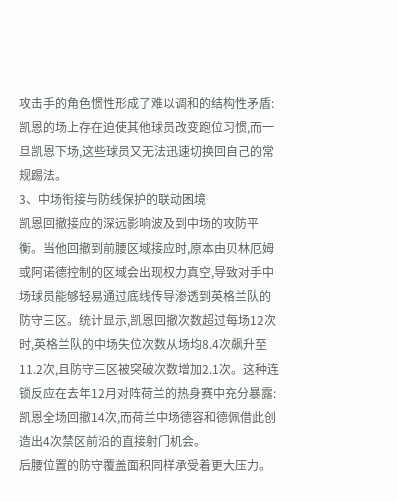攻击手的角色惯性形成了难以调和的结构性矛盾:凯恩的场上存在迫使其他球员改变跑位习惯,而一旦凯恩下场,这些球员又无法迅速切换回自己的常规踢法。
3、中场衔接与防线保护的联动困境
凯恩回撤接应的深远影响波及到中场的攻防平衡。当他回撤到前腰区域接应时,原本由贝林厄姆或阿诺德控制的区域会出现权力真空,导致对手中场球员能够轻易通过底线传导渗透到英格兰队的防守三区。统计显示,凯恩回撤次数超过每场12次时,英格兰队的中场失位次数从场均8.4次飙升至11.2次,且防守三区被突破次数增加2.1次。这种连锁反应在去年12月对阵荷兰的热身赛中充分暴露:凯恩全场回撤14次,而荷兰中场德容和德佩借此创造出4次禁区前沿的直接射门机会。
后腰位置的防守覆盖面积同样承受着更大压力。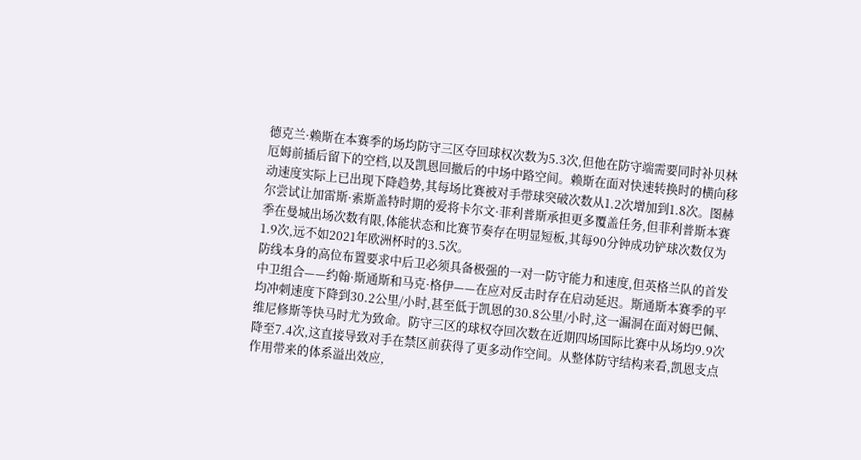德克兰·赖斯在本赛季的场均防守三区夺回球权次数为5.3次,但他在防守端需要同时补贝林厄姆前插后留下的空档,以及凯恩回撤后的中场中路空间。赖斯在面对快速转换时的横向移动速度实际上已出现下降趋势,其每场比赛被对手带球突破次数从1.2次增加到1.8次。图赫尔尝试让加雷斯·索斯盖特时期的爱将卡尔文·菲利普斯承担更多覆盖任务,但菲利普斯本赛季在曼城出场次数有限,体能状态和比赛节奏存在明显短板,其每90分钟成功铲球次数仅为1.9次,远不如2021年欧洲杯时的3.5次。
防线本身的高位布置要求中后卫必须具备极强的一对一防守能力和速度,但英格兰队的首发中卫组合——约翰·斯通斯和马克·格伊——在应对反击时存在启动延迟。斯通斯本赛季的平均冲刺速度下降到30.2公里/小时,甚至低于凯恩的30.8公里/小时,这一漏洞在面对姆巴佩、维尼修斯等快马时尤为致命。防守三区的球权夺回次数在近期四场国际比赛中从场均9.9次降至7.4次,这直接导致对手在禁区前获得了更多动作空间。从整体防守结构来看,凯恩支点作用带来的体系溢出效应,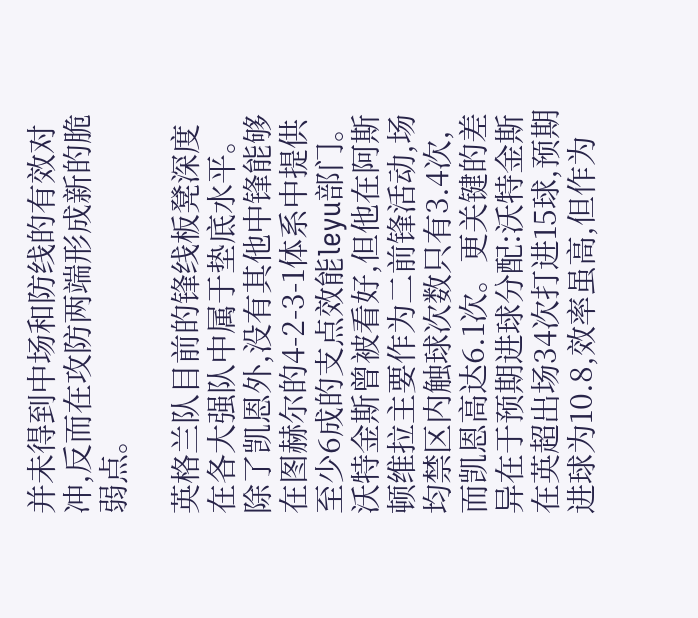并未得到中场和防线的有效对冲,反而在攻防两端形成新的脆弱点。

英格兰队目前的锋线板凳深度在各大强队中属于垫底水平。除了凯恩外,没有其他中锋能够在图赫尔的4-2-3-1体系中提供至少6成的支点效能leyu部门。沃特金斯曾被看好,但他在阿斯顿维拉主要作为二前锋活动,场均禁区内触球次数只有3.4次,而凯恩高达6.1次。更关键的差异在于预期进球分配:沃特金斯在英超出场34次打进15球,预期进球为10.8,效率虽高,但作为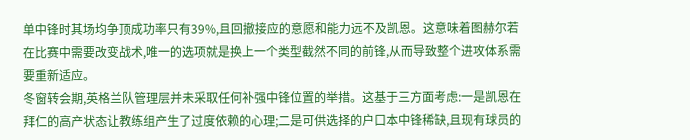单中锋时其场均争顶成功率只有39%,且回撤接应的意愿和能力远不及凯恩。这意味着图赫尔若在比赛中需要改变战术,唯一的选项就是换上一个类型截然不同的前锋,从而导致整个进攻体系需要重新适应。
冬窗转会期,英格兰队管理层并未采取任何补强中锋位置的举措。这基于三方面考虑:一是凯恩在拜仁的高产状态让教练组产生了过度依赖的心理;二是可供选择的户口本中锋稀缺,且现有球员的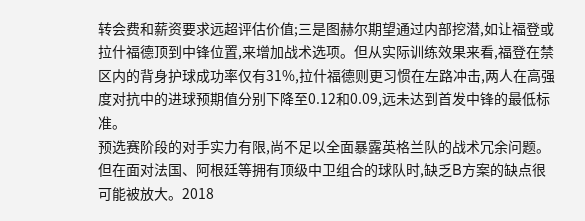转会费和薪资要求远超评估价值;三是图赫尔期望通过内部挖潜,如让福登或拉什福德顶到中锋位置,来增加战术选项。但从实际训练效果来看,福登在禁区内的背身护球成功率仅有31%,拉什福德则更习惯在左路冲击,两人在高强度对抗中的进球预期值分别下降至0.12和0.09,远未达到首发中锋的最低标准。
预选赛阶段的对手实力有限,尚不足以全面暴露英格兰队的战术冗余问题。但在面对法国、阿根廷等拥有顶级中卫组合的球队时,缺乏B方案的缺点很可能被放大。2018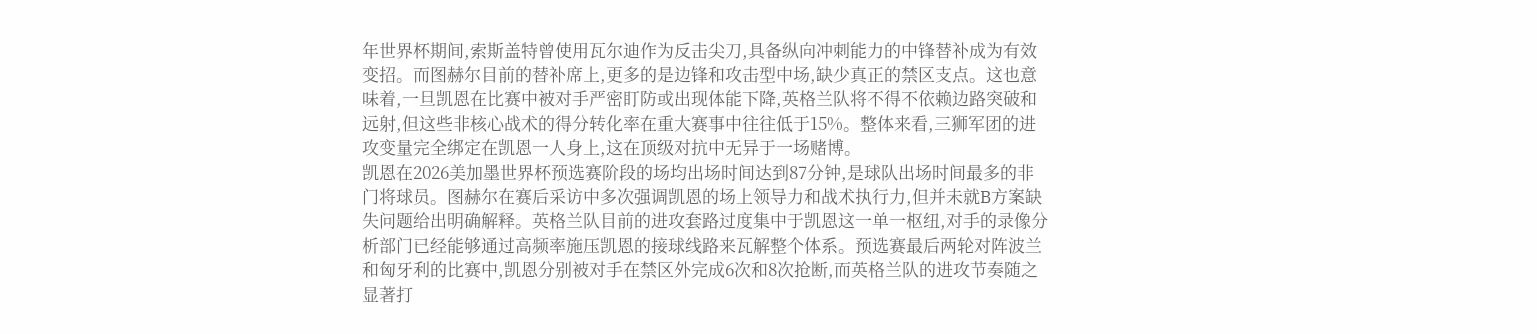年世界杯期间,索斯盖特曾使用瓦尔迪作为反击尖刀,具备纵向冲刺能力的中锋替补成为有效变招。而图赫尔目前的替补席上,更多的是边锋和攻击型中场,缺少真正的禁区支点。这也意味着,一旦凯恩在比赛中被对手严密盯防或出现体能下降,英格兰队将不得不依赖边路突破和远射,但这些非核心战术的得分转化率在重大赛事中往往低于15%。整体来看,三狮军团的进攻变量完全绑定在凯恩一人身上,这在顶级对抗中无异于一场赌博。
凯恩在2026美加墨世界杯预选赛阶段的场均出场时间达到87分钟,是球队出场时间最多的非门将球员。图赫尔在赛后采访中多次强调凯恩的场上领导力和战术执行力,但并未就B方案缺失问题给出明确解释。英格兰队目前的进攻套路过度集中于凯恩这一单一枢纽,对手的录像分析部门已经能够通过高频率施压凯恩的接球线路来瓦解整个体系。预选赛最后两轮对阵波兰和匈牙利的比赛中,凯恩分别被对手在禁区外完成6次和8次抢断,而英格兰队的进攻节奏随之显著打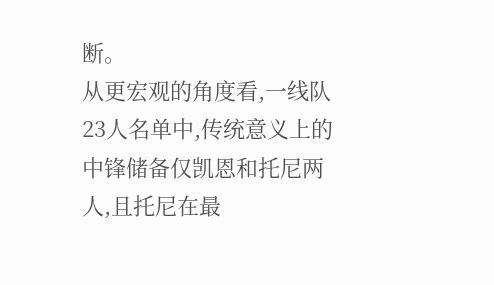断。
从更宏观的角度看,一线队23人名单中,传统意义上的中锋储备仅凯恩和托尼两人,且托尼在最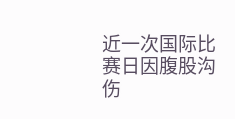近一次国际比赛日因腹股沟伤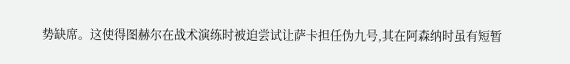势缺席。这使得图赫尔在战术演练时被迫尝试让萨卡担任伪九号,其在阿森纳时虽有短暂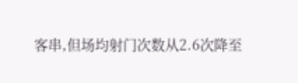客串,但场均射门次数从2.6次降至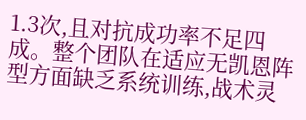1.3次,且对抗成功率不足四成。整个团队在适应无凯恩阵型方面缺乏系统训练,战术灵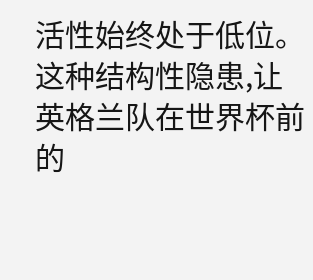活性始终处于低位。这种结构性隐患,让英格兰队在世界杯前的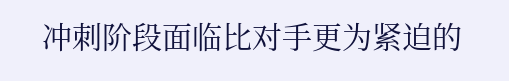冲刺阶段面临比对手更为紧迫的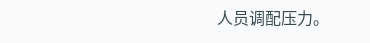人员调配压力。